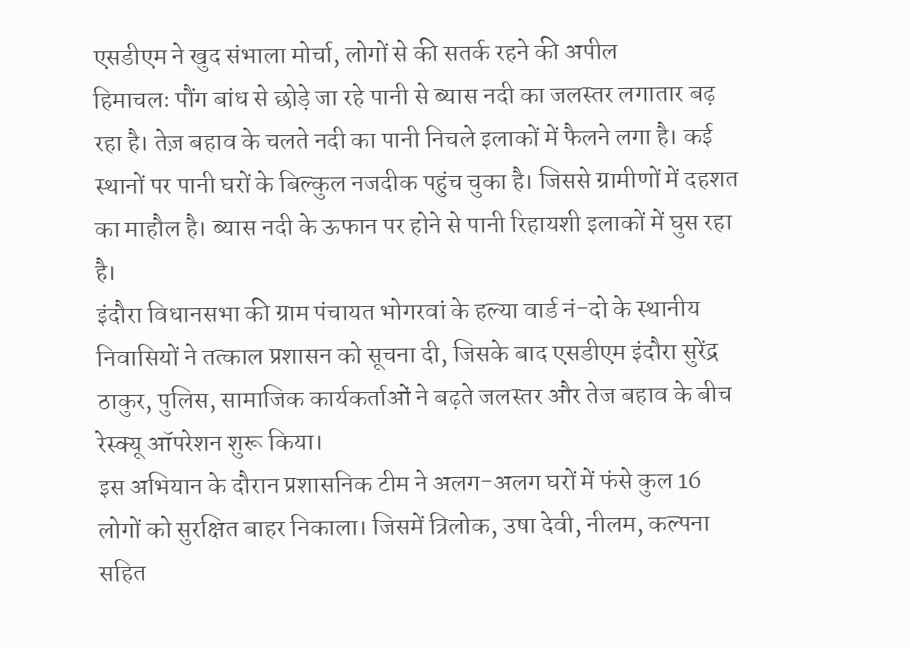एसडीएम ने खुद संभाला मोर्चा, लोगों से की सतर्क रहने की अपील
हिमाचलः पौंग बांध से छोड़े जा रहे पानी से ब्यास नदी का जलस्तर लगातार बढ़ रहा है। तेज़ बहाव के चलते नदी का पानी निचले इलाकों में फैलने लगा है। कई स्थानों पर पानी घरों के बिल्कुल नजदीक पहुंच चुका है। जिससे ग्रामीणों में दहशत का माहौल है। ब्यास नदी के ऊफान पर होने से पानी रिहायशी इलाकों में घुस रहा है।
इंदौरा विधानसभा की ग्राम पंचायत भोगरवां के हल्या वार्ड नं-दो के स्थानीय निवासियों ने तत्काल प्रशासन को सूचना दी, जिसके बाद एसडीएम इंदौरा सुरेंद्र ठाकुर, पुलिस, सामाजिक कार्यकर्ताओं ने बढ़ते जलस्तर और तेज बहाव के बीच रेस्क्यू ऑपरेशन शुरू किया।
इस अभियान के दौरान प्रशासनिक टीम ने अलग-अलग घरों में फंसे कुल 16 लोगों को सुरक्षित बाहर निकाला। जिसमें त्रिलोक, उषा देवी, नीलम, कल्पना सहित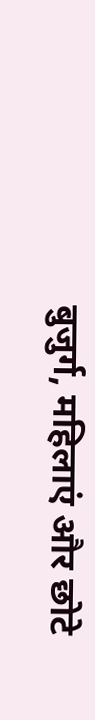बुजुर्ग, महिलाएं और छोटे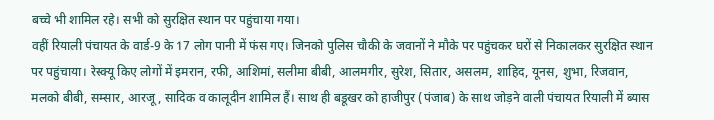बच्चे भी शामिल रहे। सभी को सुरक्षित स्थान पर पहुंचाया गया।
वहीं रियाली पंचायत के वार्ड-9 के 17 लोग पानी में फंस गए। जिनको पुलिस चौकी के जवानों ने मौके पर पहुंचकर घरों से निकालकर सुरक्षित स्थान पर पहुंचाया। रेस्क्यू किए लोगों में इमरान, रफी, आशिमां, सलीमा बीबी, आलमगीर, सुरेश, सितार, असलम, शाहिद, यूनस, शुभा, रिजवान, मलको बीबी, सम्सार, आरजू, सादिक व कालूदीन शामिल हैं। साथ ही बडूखर को हाजीपुर (पंजाब) के साथ जोड़ने वाली पंचायत रियाली में ब्यास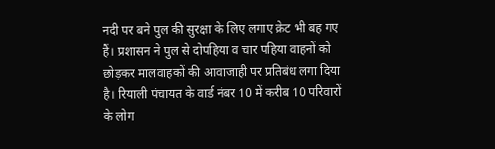नदी पर बने पुल की सुरक्षा के लिए लगाए क्रेट भी बह गए हैं। प्रशासन ने पुल से दोपहिया व चार पहिया वाहनों को छोड़कर मालवाहकों की आवाजाही पर प्रतिबंध लगा दिया है। रियाली पंचायत के वार्ड नंबर 10 में करीब 10 परिवारों के लोग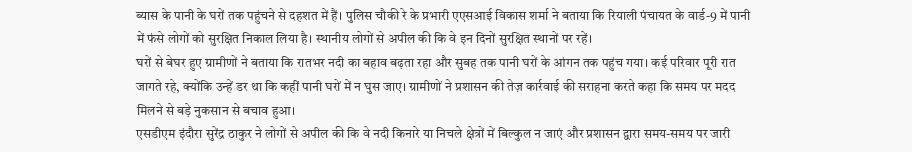ब्यास के पानी के घरों तक पहुंचने से दहशत में हैं। पुलिस चौकी रे के प्रभारी एएसआई विकास शर्मा ने बताया कि रियाली पंचायत के वार्ड-9 में पानी में फंसे लोगों को सुरक्षित निकाल लिया है। स्थानीय लोगों से अपील की कि वे इन दिनों सुरक्षित स्थानों पर रहें।
घरों से बेघर हुए ग्रामीणों ने बताया कि रातभर नदी का बहाव बढ़ता रहा और सुबह तक पानी घरों के आंगन तक पहुंच गया। कई परिवार पूरी रात जागते रहे, क्योंकि उन्हें डर था कि कहीं पानी घरों में न घुस जाए। ग्रामीणों ने प्रशासन की तेज़ कार्रवाई की सराहना करते कहा कि समय पर मदद मिलने से बड़े नुकसान से बचाव हुआ।
एसडीएम इंदौरा सुरेंद्र ठाकुर ने लोगों से अपील की कि वे नदी किनारे या निचले क्षेत्रों में बिल्कुल न जाएं और प्रशासन द्वारा समय-समय पर जारी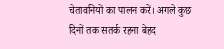चेतावनियों का पालन करें। अगले कुछ दिनों तक सतर्क रहना बेहद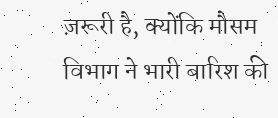ज़रूरी है, क्योंकि मौसम विभाग ने भारी बारिश की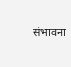संभावना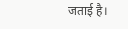जताई है।